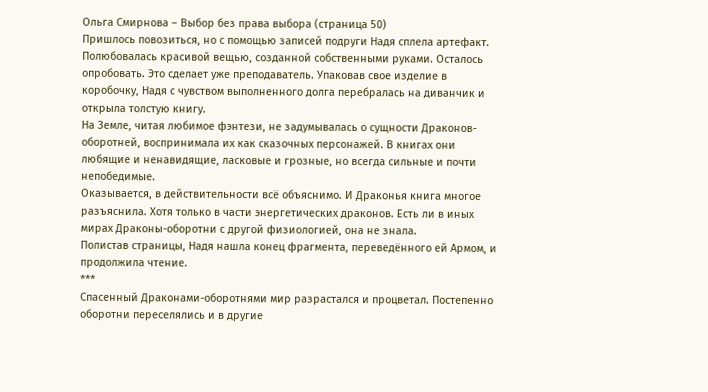Ольга Смирнова – Выбор без права выбора (страница 50)
Пришлось повозиться, но с помощью записей подруги Надя сплела артефакт. Полюбовалась красивой вещью, созданной собственными руками. Осталось опробовать. Это сделает уже преподаватель. Упаковав свое изделие в коробочку, Надя с чувством выполненного долга перебралась на диванчик и открыла толстую книгу.
На Земле, читая любимое фэнтези, не задумывалась о сущности Драконов-оборотней, воспринимала их как сказочных персонажей. В книгах они любящие и ненавидящие, ласковые и грозные, но всегда сильные и почти непобедимые.
Оказывается, в действительности всё объяснимо. И Драконья книга многое разъяснила. Хотя только в части энергетических драконов. Есть ли в иных мирах Драконы-оборотни с другой физиологией, она не знала.
Полистав страницы, Надя нашла конец фрагмента, переведённого ей Армом, и продолжила чтение.
***
Спасенный Драконами-оборотнями мир разрастался и процветал. Постепенно оборотни переселялись и в другие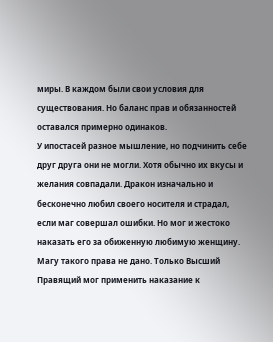миры. В каждом были свои условия для существования. Но баланс прав и обязанностей оставался примерно одинаков.
У ипостасей разное мышление, но подчинить себе друг друга они не могли. Хотя обычно их вкусы и желания совпадали. Дракон изначально и бесконечно любил своего носителя и страдал, если маг совершал ошибки. Но мог и жестоко наказать его за обиженную любимую женщину. Магу такого права не дано. Только Высший Правящий мог применить наказание к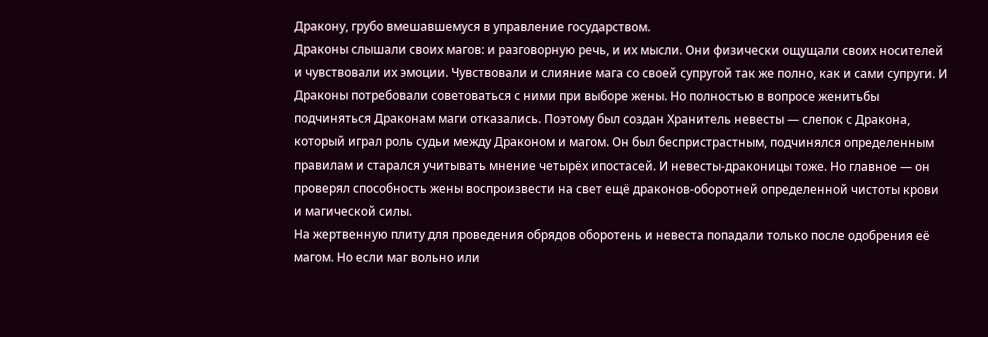Дракону, грубо вмешавшемуся в управление государством.
Драконы слышали своих магов: и разговорную речь, и их мысли. Они физически ощущали своих носителей и чувствовали их эмоции. Чувствовали и слияние мага со своей супругой так же полно, как и сами супруги. И Драконы потребовали советоваться с ними при выборе жены. Но полностью в вопросе женитьбы подчиняться Драконам маги отказались. Поэтому был создан Хранитель невесты — слепок с Дракона, который играл роль судьи между Драконом и магом. Он был беспристрастным, подчинялся определенным правилам и старался учитывать мнение четырёх ипостасей. И невесты-драконицы тоже. Но главное — он проверял способность жены воспроизвести на свет ещё драконов-оборотней определенной чистоты крови и магической силы.
На жертвенную плиту для проведения обрядов оборотень и невеста попадали только после одобрения её магом. Но если маг вольно или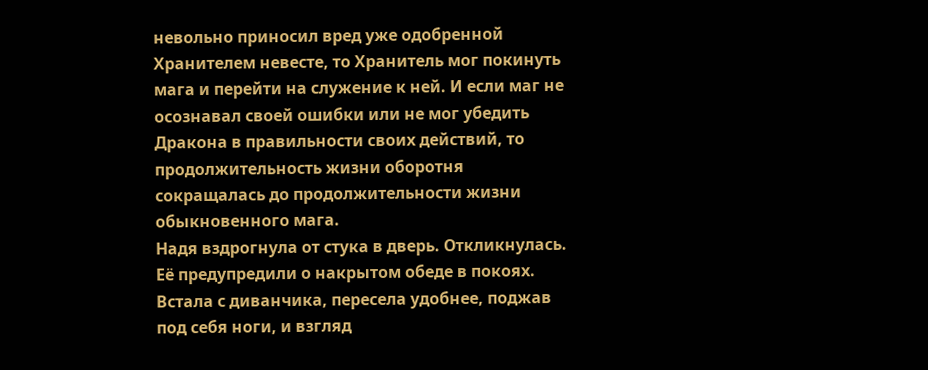невольно приносил вред уже одобренной Хранителем невесте, то Хранитель мог покинуть мага и перейти на служение к ней. И если маг не осознавал своей ошибки или не мог убедить Дракона в правильности своих действий, то продолжительность жизни оборотня сокращалась до продолжительности жизни обыкновенного мага.
Надя вздрогнула от стука в дверь. Откликнулась. Её предупредили о накрытом обеде в покоях. Встала с диванчика, пересела удобнее, поджав под себя ноги, и взгляд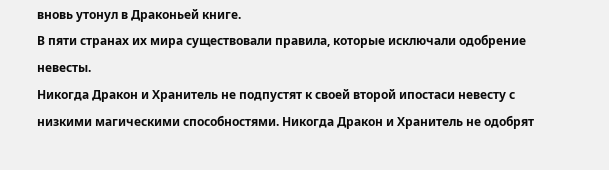вновь утонул в Драконьей книге.
В пяти странах их мира существовали правила, которые исключали одобрение невесты.
Никогда Дракон и Хранитель не подпустят к своей второй ипостаси невесту с низкими магическими способностями. Никогда Дракон и Хранитель не одобрят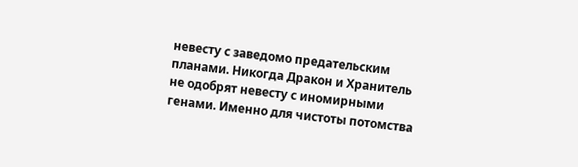невесту с заведомо предательским планами. Никогда Дракон и Хранитель не одобрят невесту с иномирными генами. Именно для чистоты потомства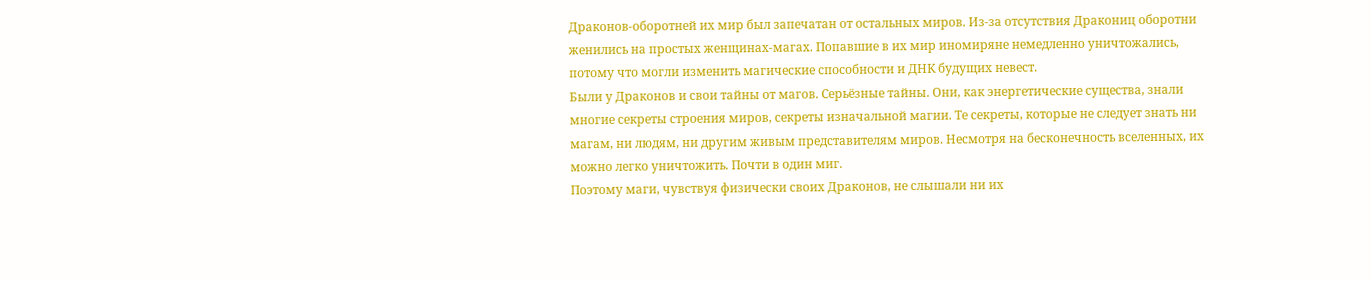Драконов-оборотней их мир был запечатан от остальных миров. Из-за отсутствия Дракониц оборотни женились на простых женщинах-магах. Попавшие в их мир иномиряне немедленно уничтожались, потому что могли изменить магические способности и ДНК будущих невест.
Были у Драконов и свои тайны от магов. Серьёзные тайны. Они, как энергетические существа, знали многие секреты строения миров, секреты изначальной магии. Те секреты, которые не следует знать ни магам, ни людям, ни другим живым представителям миров. Несмотря на бесконечность вселенных, их можно легко уничтожить. Почти в один миг.
Поэтому маги, чувствуя физически своих Драконов, не слышали ни их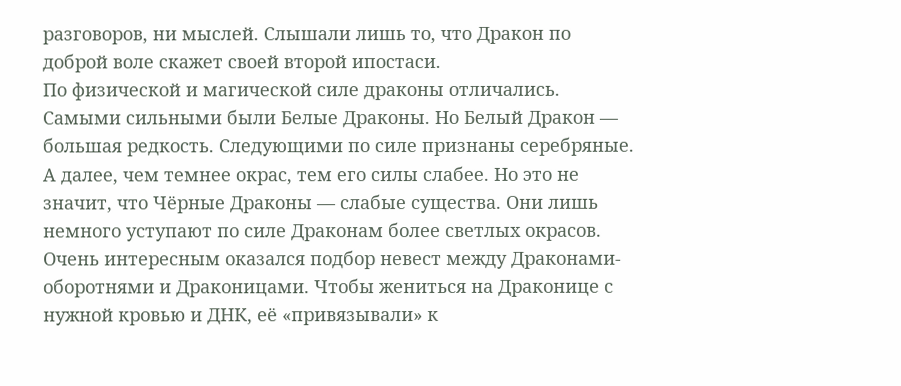разговоров, ни мыслей. Слышали лишь то, что Дракон по доброй воле скажет своей второй ипостаси.
По физической и магической силе драконы отличались. Самыми сильными были Белые Драконы. Но Белый Дракон — большая редкость. Следующими по силе признаны серебряные. А далее, чем темнее окрас, тем его силы слабее. Но это не значит, что Чёрные Драконы — слабые существа. Они лишь немного уступают по силе Драконам более светлых окрасов.
Очень интересным оказался подбор невест между Драконами-оборотнями и Драконицами. Чтобы жениться на Драконице с нужной кровью и ДНК, её «привязывали» к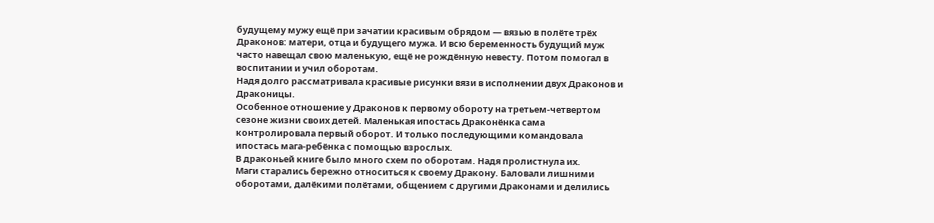будущему мужу ещё при зачатии красивым обрядом — вязью в полёте трёх Драконов: матери, отца и будущего мужа. И всю беременность будущий муж часто навещал свою маленькую, ещё не рождённую невесту. Потом помогал в воспитании и учил оборотам.
Надя долго рассматривала красивые рисунки вязи в исполнении двух Драконов и Драконицы.
Особенное отношение у Драконов к первому обороту на третьем-четвертом сезоне жизни своих детей. Маленькая ипостась Драконёнка сама контролировала первый оборот. И только последующими командовала ипостась мага-ребёнка с помощью взрослых.
В драконьей книге было много схем по оборотам. Надя пролистнула их.
Маги старались бережно относиться к своему Дракону. Баловали лишними оборотами, далёкими полётами, общением с другими Драконами и делились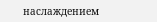наслаждением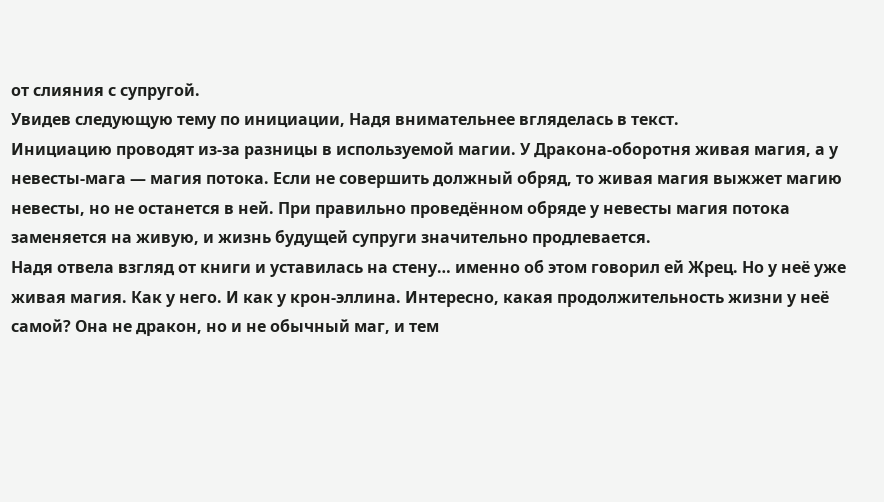от слияния с супругой.
Увидев следующую тему по инициации, Надя внимательнее вгляделась в текст.
Инициацию проводят из-за разницы в используемой магии. У Дракона-оборотня живая магия, а у невесты-мага — магия потока. Если не совершить должный обряд, то живая магия выжжет магию невесты, но не останется в ней. При правильно проведённом обряде у невесты магия потока заменяется на живую, и жизнь будущей супруги значительно продлевается.
Надя отвела взгляд от книги и уставилась на стену… именно об этом говорил ей Жрец. Но у неё уже живая магия. Как у него. И как у крон-эллина. Интересно, какая продолжительность жизни у неё самой? Она не дракон, но и не обычный маг, и тем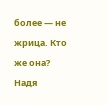более — не жрица. Кто же она?
Надя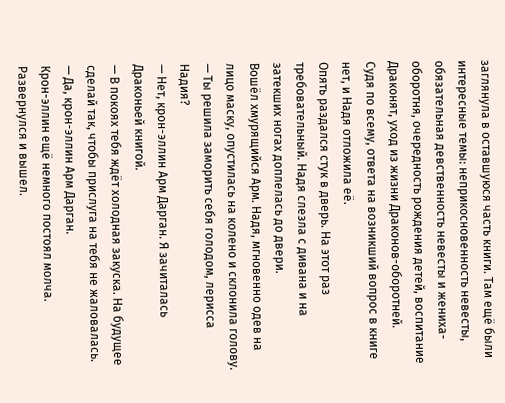заглянула в оставшуюся часть книги. Там ещё были интересные темы: неприкосновенность невесты, обязательная девственность невесты и жениха-оборотня, очередность рождения детей, воспитание Драконят, уход из жизни Драконов-оборотней.
Судя по всему, ответа на возникший вопрос в книге нет, и Надя отложила её.
Опять раздался стук в дверь. На этот раз требовательный. Надя слезла с дивана и на затекших ногах доплелась до двери.
Вошёл хмурящийся Арм. Надя, мгновенно одев на лицо маску, опустилась на колено и склонила голову.
— Ты решила заморить себя голодом, лерисса Надия?
— Нет, крон-эллин Арм Дарган. Я зачиталась Драконьей книгой.
— В покоях тебя ждёт холодная закуска. На будущее сделай так, чтобы прислуга на тебя не жаловалась.
— Да, крон-эллин Арм Дарган.
Крон-эллин ещё немного постоял молча. Развернулся и вышел.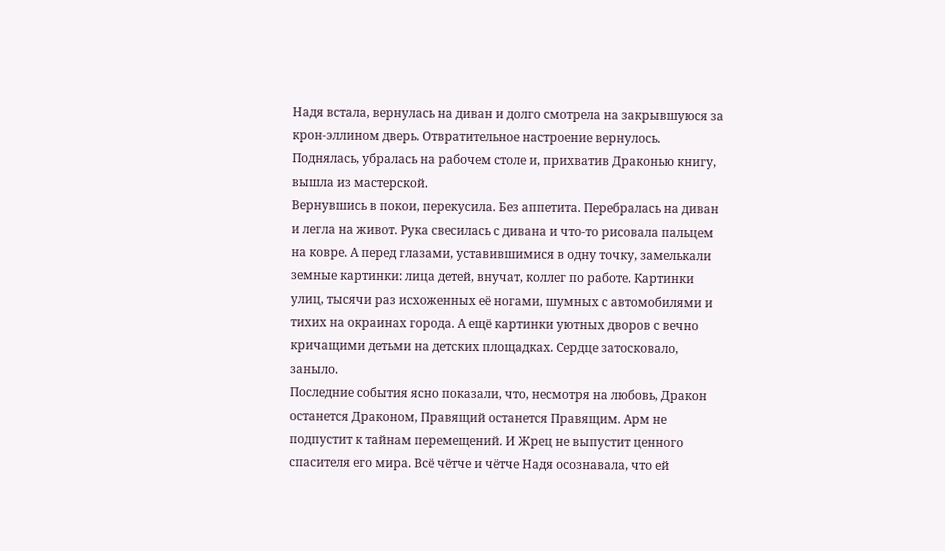Надя встала, вернулась на диван и долго смотрела на закрывшуюся за крон-эллином дверь. Отвратительное настроение вернулось. Поднялась, убралась на рабочем столе и, прихватив Драконью книгу, вышла из мастерской.
Вернувшись в покои, перекусила. Без аппетита. Перебралась на диван и легла на живот. Рука свесилась с дивана и что-то рисовала пальцем на ковре. А перед глазами, уставившимися в одну точку, замелькали земные картинки: лица детей, внучат, коллег по работе. Картинки улиц, тысячи раз исхоженных её ногами, шумных с автомобилями и тихих на окраинах города. А ещё картинки уютных дворов с вечно кричащими детьми на детских площадках. Сердце затосковало, заныло.
Последние события ясно показали, что, несмотря на любовь, Дракон останется Драконом, Правящий останется Правящим. Арм не подпустит к тайнам перемещений. И Жрец не выпустит ценного спасителя его мира. Всё чётче и чётче Надя осознавала, что ей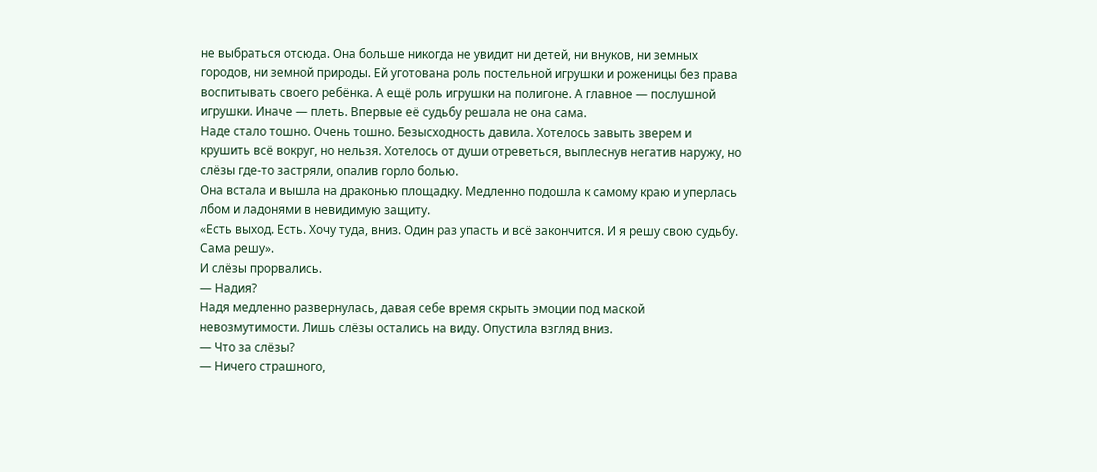не выбраться отсюда. Она больше никогда не увидит ни детей, ни внуков, ни земных городов, ни земной природы. Ей уготована роль постельной игрушки и роженицы без права воспитывать своего ребёнка. А ещё роль игрушки на полигоне. А главное — послушной игрушки. Иначе — плеть. Впервые её судьбу решала не она сама.
Наде стало тошно. Очень тошно. Безысходность давила. Хотелось завыть зверем и крушить всё вокруг, но нельзя. Хотелось от души отреветься, выплеснув негатив наружу, но слёзы где-то застряли, опалив горло болью.
Она встала и вышла на драконью площадку. Медленно подошла к самому краю и уперлась лбом и ладонями в невидимую защиту.
«Есть выход. Есть. Хочу туда, вниз. Один раз упасть и всё закончится. И я решу свою судьбу. Сама решу».
И слёзы прорвались.
— Надия?
Надя медленно развернулась, давая себе время скрыть эмоции под маской невозмутимости. Лишь слёзы остались на виду. Опустила взгляд вниз.
— Что за слёзы?
— Ничего страшного,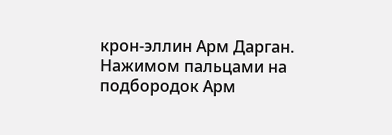крон-эллин Арм Дарган.
Нажимом пальцами на подбородок Арм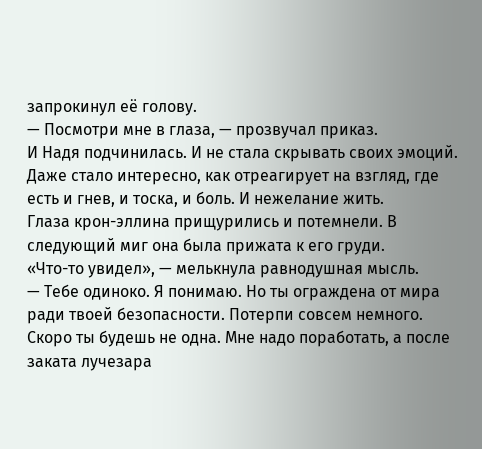запрокинул её голову.
— Посмотри мне в глаза, — прозвучал приказ.
И Надя подчинилась. И не стала скрывать своих эмоций. Даже стало интересно, как отреагирует на взгляд, где есть и гнев, и тоска, и боль. И нежелание жить.
Глаза крон-эллина прищурились и потемнели. В следующий миг она была прижата к его груди.
«Что-то увидел», — мелькнула равнодушная мысль.
— Тебе одиноко. Я понимаю. Но ты ограждена от мира ради твоей безопасности. Потерпи совсем немного. Скоро ты будешь не одна. Мне надо поработать, а после заката лучезара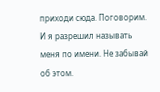приходи сюда. Поговорим. И я разрешил называть меня по имени. Не забывай об этом.